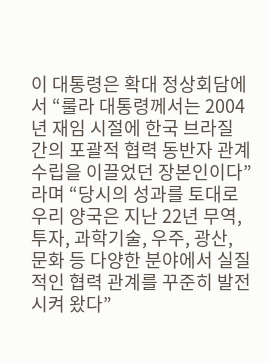이 대통령은 확대 정상회담에서 “룰라 대통령께서는 2004년 재임 시절에 한국 브라질 간의 포괄적 협력 동반자 관계 수립을 이끌었던 장본인이다”라며 “당시의 성과를 토대로 우리 양국은 지난 22년 무역,투자, 과학기술, 우주, 광산, 문화 등 다양한 분야에서 실질적인 협력 관계를 꾸준히 발전시켜 왔다”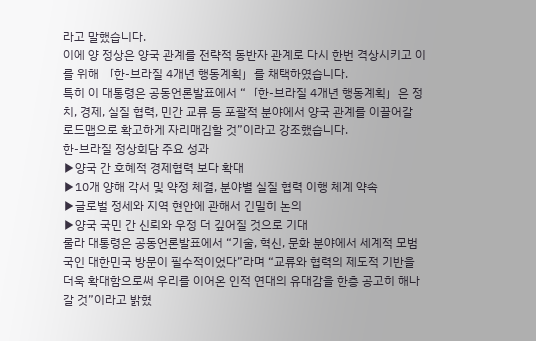라고 말했습니다.
이에 양 정상은 양국 관계를 전략적 동반자 관계로 다시 한번 격상시키고 이를 위해 「한-브라질 4개년 행동계획」를 채택하였습니다.
특히 이 대통령은 공동언론발표에서 “「한-브라질 4개년 행동계획」은 정치, 경제, 실질 협력, 민간 교류 등 포괄적 분야에서 양국 관계를 이끌어갈 로드맵으로 확고하게 자리매김할 것”이라고 강조했습니다.
한-브라질 정상회담 주요 성과
▶양국 간 호혜적 경제협력 보다 확대
▶10개 양해 각서 및 약정 체결, 분야별 실질 협력 이행 체계 약속
▶글로벌 정세와 지역 현안에 관해서 긴밀히 논의
▶양국 국민 간 신뢰와 우정 더 깊어질 것으로 기대
룰라 대통령은 공동언론발표에서 “기술, 혁신, 문화 분야에서 세계적 모범국인 대한민국 방문이 필수적이었다”라며 “교류와 협력의 제도적 기반을 더욱 확대함으로써 우리를 이어온 인적 연대의 유대감을 한층 공고히 해나갈 것”이라고 밝혔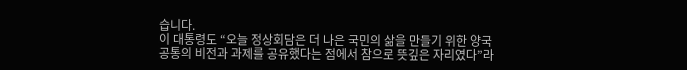습니다.
이 대통령도 “오늘 정상회담은 더 나은 국민의 삶을 만들기 위한 양국 공통의 비전과 과제를 공유했다는 점에서 참으로 뜻깊은 자리였다”라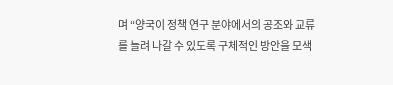며 “양국이 정책 연구 분야에서의 공조와 교류를 늘려 나갈 수 있도록 구체적인 방안을 모색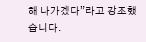해 나가겠다”라고 강조했습니다.